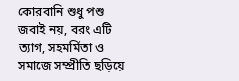কোরবানি শুধু পশু জবাই নয়, বরং এটি ত্যাগ, সহমর্মিতা ও সমাজে সম্প্রীতি ছড়িয়ে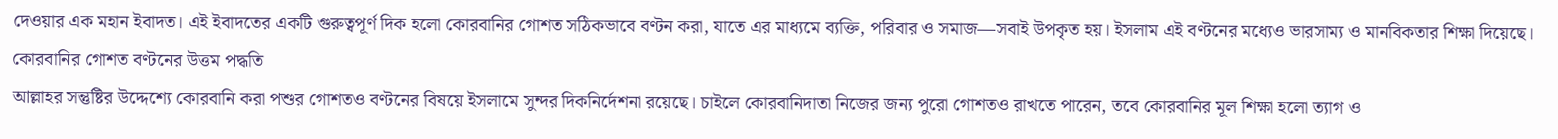দেওয়ার এক মহান ইবাদত। এই ইবাদতের একটি গুরুত্বপূর্ণ দিক হলো কোরবানির গোশত সঠিকভাবে বণ্টন করা, যাতে এর মাধ্যমে ব্যক্তি, পরিবার ও সমাজ—সবাই উপকৃত হয়। ইসলাম এই বণ্টনের মধ্যেও ভারসাম্য ও মানবিকতার শিক্ষা দিয়েছে।
কোরবানির গোশত বণ্টনের উত্তম পদ্ধতি
আল্লাহর সন্তুষ্টির উদ্দেশ্যে কোরবানি করা পশুর গোশতও বণ্টনের বিষয়ে ইসলামে সুন্দর দিকনির্দেশনা রয়েছে। চাইলে কোরবানিদাতা নিজের জন্য পুরো গোশতও রাখতে পারেন, তবে কোরবানির মূল শিক্ষা হলো ত্যাগ ও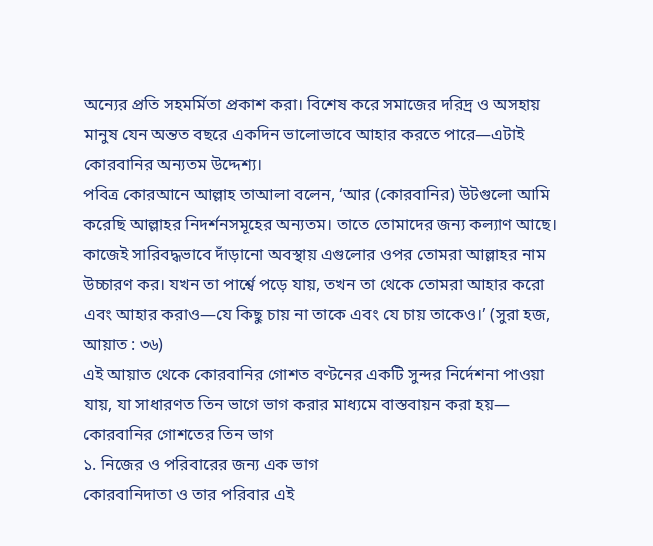অন্যের প্রতি সহমর্মিতা প্রকাশ করা। বিশেষ করে সমাজের দরিদ্র ও অসহায় মানুষ যেন অন্তত বছরে একদিন ভালোভাবে আহার করতে পারে—এটাই কোরবানির অন্যতম উদ্দেশ্য।
পবিত্র কোরআনে আল্লাহ তাআলা বলেন, ‘আর (কোরবানির) উটগুলো আমি করেছি আল্লাহর নিদর্শনসমূহের অন্যতম। তাতে তোমাদের জন্য কল্যাণ আছে। কাজেই সারিবদ্ধভাবে দাঁড়ানো অবস্থায় এগুলোর ওপর তোমরা আল্লাহর নাম উচ্চারণ কর। যখন তা পার্শ্বে পড়ে যায়, তখন তা থেকে তোমরা আহার করো এবং আহার করাও—যে কিছু চায় না তাকে এবং যে চায় তাকেও।’ (সুরা হজ, আয়াত : ৩৬)
এই আয়াত থেকে কোরবানির গোশত বণ্টনের একটি সুন্দর নির্দেশনা পাওয়া যায়, যা সাধারণত তিন ভাগে ভাগ করার মাধ্যমে বাস্তবায়ন করা হয়—
কোরবানির গোশতের তিন ভাগ
১. নিজের ও পরিবারের জন্য এক ভাগ
কোরবানিদাতা ও তার পরিবার এই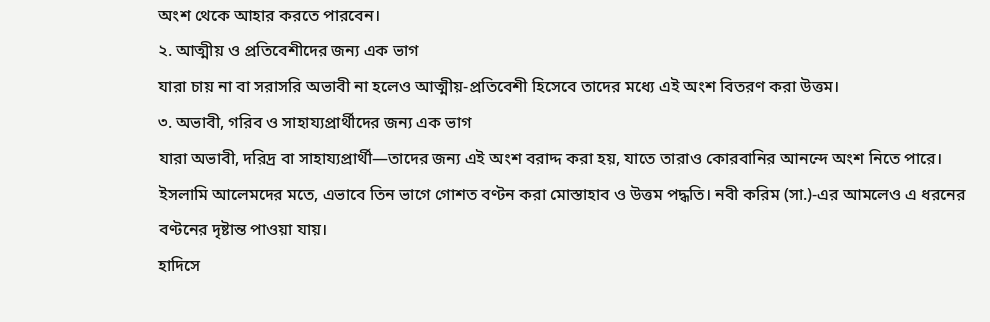অংশ থেকে আহার করতে পারবেন।
২. আত্মীয় ও প্রতিবেশীদের জন্য এক ভাগ
যারা চায় না বা সরাসরি অভাবী না হলেও আত্মীয়-প্রতিবেশী হিসেবে তাদের মধ্যে এই অংশ বিতরণ করা উত্তম।
৩. অভাবী, গরিব ও সাহায্যপ্রার্থীদের জন্য এক ভাগ
যারা অভাবী, দরিদ্র বা সাহায্যপ্রার্থী—তাদের জন্য এই অংশ বরাদ্দ করা হয়, যাতে তারাও কোরবানির আনন্দে অংশ নিতে পারে।
ইসলামি আলেমদের মতে, এভাবে তিন ভাগে গোশত বণ্টন করা মোস্তাহাব ও উত্তম পদ্ধতি। নবী করিম (সা.)-এর আমলেও এ ধরনের বণ্টনের দৃষ্টান্ত পাওয়া যায়।
হাদিসে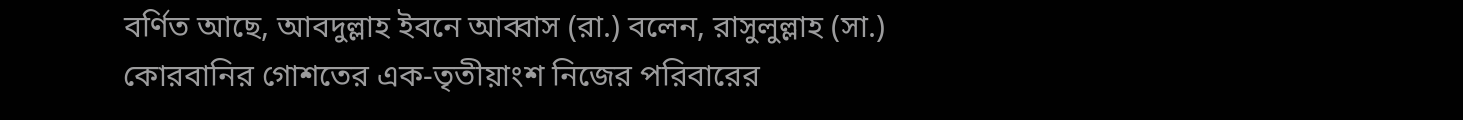বর্ণিত আছে, আবদুল্লাহ ইবনে আব্বাস (রা.) বলেন, রাসুলুল্লাহ (সা.) কোরবানির গোশতের এক-তৃতীয়াংশ নিজের পরিবারের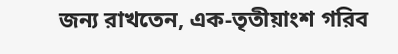জন্য রাখতেন, এক-তৃতীয়াংশ গরিব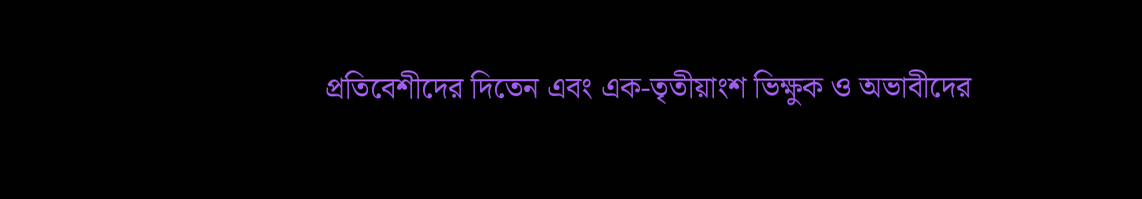প্রতিবেশীদের দিতেন এবং এক-তৃতীয়াংশ ভিক্ষুক ও অভাবীদের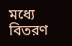মধ্যে বিতরণ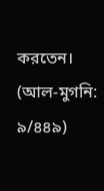করতেন। (আল-মুগনি: ৯/৪৪৯)